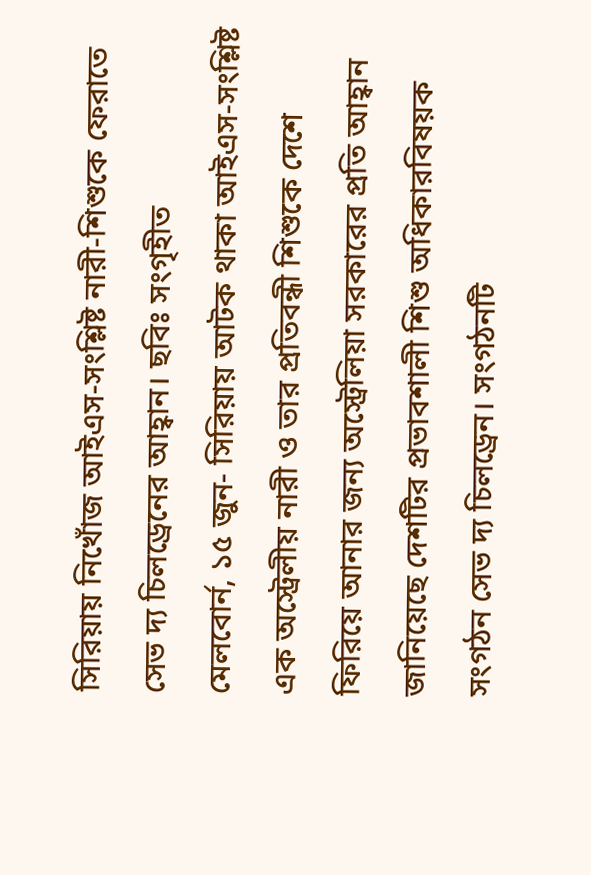সিরিয়ায় নিখোঁজ আইএস-সংশ্লিষ্ট নারী-শিশুকে ফেরাতে সেভ দ্য চিলড্রেনের আহ্বান। ছবিঃ সংগৃহীত
মেলবোর্ন, ১৫ জুন- সিরিয়ায় আটক থাকা আইএস-সংশ্লিষ্ট এক অস্ট্রেলীয় নারী ও তার প্রতিবন্ধী শিশুকে দেশে ফিরিয়ে আনার জন্য অস্ট্রেলিয়া সরকারের প্রতি আহ্বান জানিয়েছে দেশটির প্রভাবশালী শিশু অধিকারবিষয়ক সংগঠন সেভ দ্য চিলড্রেন। সংগঠনটি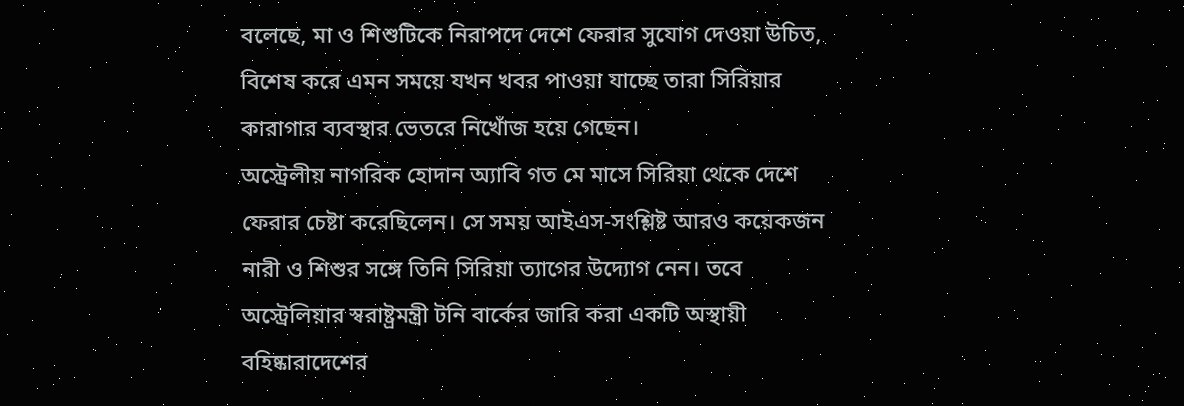বলেছে, মা ও শিশুটিকে নিরাপদে দেশে ফেরার সুযোগ দেওয়া উচিত, বিশেষ করে এমন সময়ে যখন খবর পাওয়া যাচ্ছে তারা সিরিয়ার কারাগার ব্যবস্থার ভেতরে নিখোঁজ হয়ে গেছেন।
অস্ট্রেলীয় নাগরিক হোদান অ্যাবি গত মে মাসে সিরিয়া থেকে দেশে ফেরার চেষ্টা করেছিলেন। সে সময় আইএস-সংশ্লিষ্ট আরও কয়েকজন নারী ও শিশুর সঙ্গে তিনি সিরিয়া ত্যাগের উদ্যোগ নেন। তবে অস্ট্রেলিয়ার স্বরাষ্ট্রমন্ত্রী টনি বার্কের জারি করা একটি অস্থায়ী বহিষ্কারাদেশের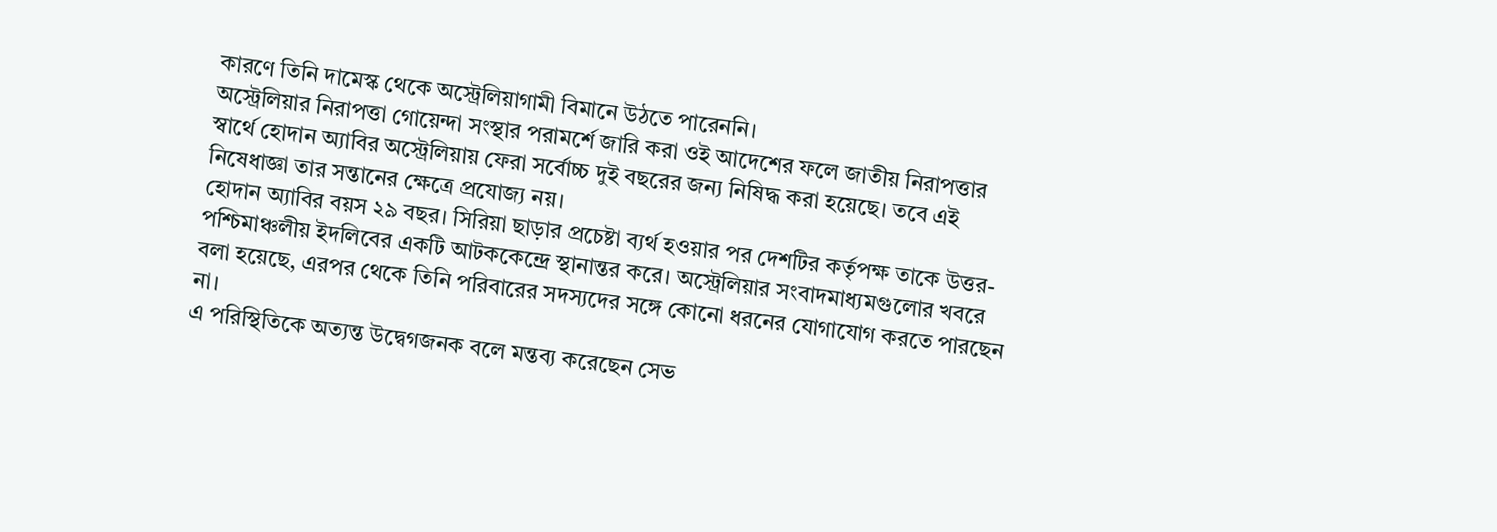কারণে তিনি দামেস্ক থেকে অস্ট্রেলিয়াগামী বিমানে উঠতে পারেননি।
অস্ট্রেলিয়ার নিরাপত্তা গোয়েন্দা সংস্থার পরামর্শে জারি করা ওই আদেশের ফলে জাতীয় নিরাপত্তার স্বার্থে হোদান অ্যাবির অস্ট্রেলিয়ায় ফেরা সর্বোচ্চ দুই বছরের জন্য নিষিদ্ধ করা হয়েছে। তবে এই নিষেধাজ্ঞা তার সন্তানের ক্ষেত্রে প্রযোজ্য নয়।
হোদান অ্যাবির বয়স ২৯ বছর। সিরিয়া ছাড়ার প্রচেষ্টা ব্যর্থ হওয়ার পর দেশটির কর্তৃপক্ষ তাকে উত্তর-পশ্চিমাঞ্চলীয় ইদলিবের একটি আটককেন্দ্রে স্থানান্তর করে। অস্ট্রেলিয়ার সংবাদমাধ্যমগুলোর খবরে বলা হয়েছে, এরপর থেকে তিনি পরিবারের সদস্যদের সঙ্গে কোনো ধরনের যোগাযোগ করতে পারছেন না।
এ পরিস্থিতিকে অত্যন্ত উদ্বেগজনক বলে মন্তব্য করেছেন সেভ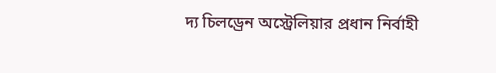দ্য চিলড্রেন অস্ট্রেলিয়ার প্রধান নির্বাহী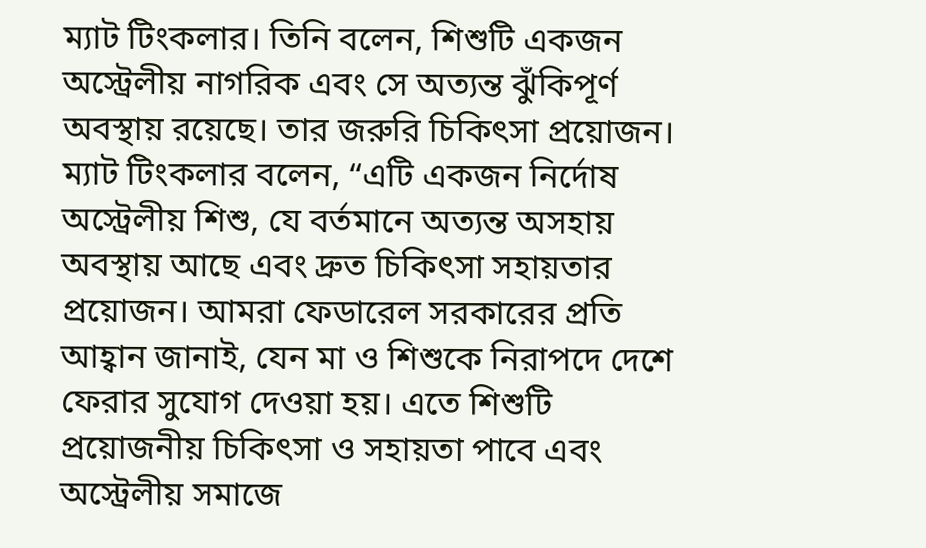ম্যাট টিংকলার। তিনি বলেন, শিশুটি একজন অস্ট্রেলীয় নাগরিক এবং সে অত্যন্ত ঝুঁকিপূর্ণ অবস্থায় রয়েছে। তার জরুরি চিকিৎসা প্রয়োজন।
ম্যাট টিংকলার বলেন, “এটি একজন নির্দোষ অস্ট্রেলীয় শিশু, যে বর্তমানে অত্যন্ত অসহায় অবস্থায় আছে এবং দ্রুত চিকিৎসা সহায়তার প্রয়োজন। আমরা ফেডারেল সরকারের প্রতি আহ্বান জানাই, যেন মা ও শিশুকে নিরাপদে দেশে ফেরার সুযোগ দেওয়া হয়। এতে শিশুটি প্রয়োজনীয় চিকিৎসা ও সহায়তা পাবে এবং অস্ট্রেলীয় সমাজে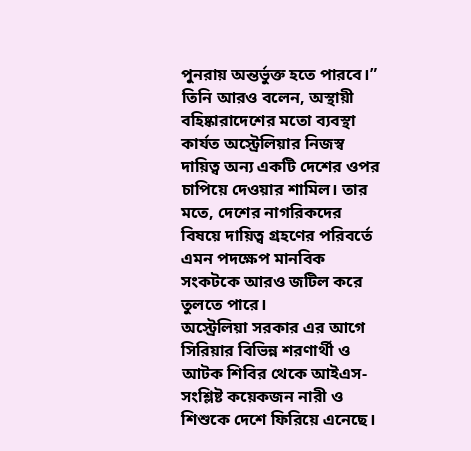পুনরায় অন্তর্ভুক্ত হতে পারবে।”
তিনি আরও বলেন, অস্থায়ী বহিষ্কারাদেশের মতো ব্যবস্থা কার্যত অস্ট্রেলিয়ার নিজস্ব দায়িত্ব অন্য একটি দেশের ওপর চাপিয়ে দেওয়ার শামিল। তার মতে, দেশের নাগরিকদের বিষয়ে দায়িত্ব গ্রহণের পরিবর্তে এমন পদক্ষেপ মানবিক সংকটকে আরও জটিল করে তুলতে পারে।
অস্ট্রেলিয়া সরকার এর আগে সিরিয়ার বিভিন্ন শরণার্থী ও আটক শিবির থেকে আইএস-সংশ্লিষ্ট কয়েকজন নারী ও শিশুকে দেশে ফিরিয়ে এনেছে।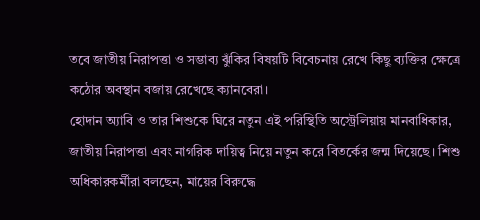তবে জাতীয় নিরাপত্তা ও সম্ভাব্য ঝুঁকির বিষয়টি বিবেচনায় রেখে কিছু ব্যক্তির ক্ষেত্রে কঠোর অবস্থান বজায় রেখেছে ক্যানবেরা।
হোদান অ্যাবি ও তার শিশুকে ঘিরে নতুন এই পরিস্থিতি অস্ট্রেলিয়ায় মানবাধিকার, জাতীয় নিরাপত্তা এবং নাগরিক দায়িত্ব নিয়ে নতুন করে বিতর্কের জন্ম দিয়েছে। শিশু অধিকারকর্মীরা বলছেন, মায়ের বিরুদ্ধে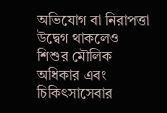অভিযোগ বা নিরাপত্তা উদ্বেগ থাকলেও শিশুর মৌলিক অধিকার এবং চিকিৎসাসেবার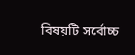বিষয়টি সর্বোচ্চ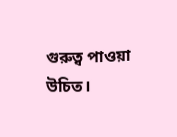গুরুত্ব পাওয়া উচিত।